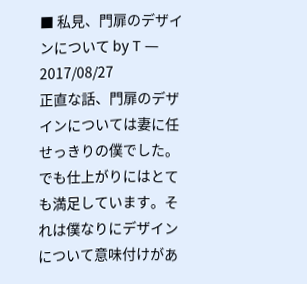■ 私見、門扉のデザインについて by T ― 2017/08/27
正直な話、門扉のデザインについては妻に任せっきりの僕でした。でも仕上がりにはとても満足しています。それは僕なりにデザインについて意味付けがあ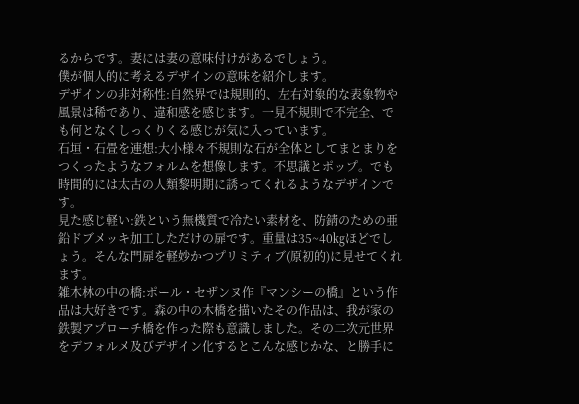るからです。妻には妻の意味付けがあるでしょう。
僕が個人的に考えるデザインの意味を紹介します。
デザインの非対称性:自然界では規則的、左右対象的な表象物や風景は稀であり、違和感を感じます。一見不規則で不完全、でも何となくしっくりくる感じが気に入っています。
石垣・石畳を連想:大小様々不規則な石が全体としてまとまりをつくったようなフォルムを想像します。不思議とポップ。でも時間的には太古の人類黎明期に誘ってくれるようなデザインです。
見た感じ軽い:鉄という無機質で冷たい素材を、防錆のための亜鉛ドブメッキ加工しただけの扉です。重量は35~40㎏ほどでしょう。そんな門扉を軽妙かつプリミティブ(原初的)に見せてくれます。
雑木林の中の橋:ポール・セザンヌ作『マンシーの橋』という作品は大好きです。森の中の木橋を描いたその作品は、我が家の鉄製アプローチ橋を作った際も意識しました。その二次元世界をデフォルメ及びデザイン化するとこんな感じかな、と勝手に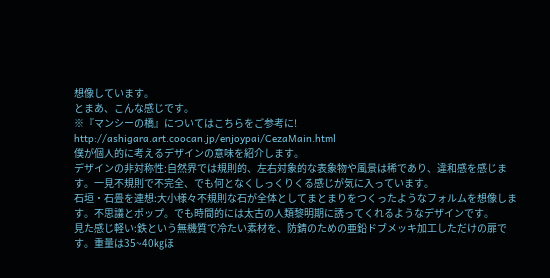想像しています。
とまあ、こんな感じです。
※『マンシーの橋』についてはこちらをご参考に!
http://ashigara.art.coocan.jp/enjoypai/CezaMain.html
僕が個人的に考えるデザインの意味を紹介します。
デザインの非対称性:自然界では規則的、左右対象的な表象物や風景は稀であり、違和感を感じます。一見不規則で不完全、でも何となくしっくりくる感じが気に入っています。
石垣・石畳を連想:大小様々不規則な石が全体としてまとまりをつくったようなフォルムを想像します。不思議とポップ。でも時間的には太古の人類黎明期に誘ってくれるようなデザインです。
見た感じ軽い:鉄という無機質で冷たい素材を、防錆のための亜鉛ドブメッキ加工しただけの扉です。重量は35~40㎏ほ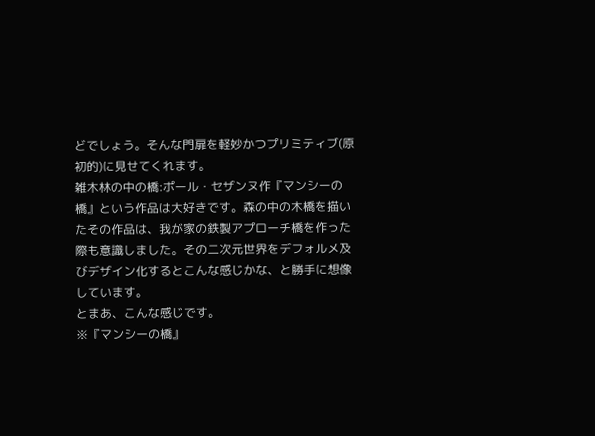どでしょう。そんな門扉を軽妙かつプリミティブ(原初的)に見せてくれます。
雑木林の中の橋:ポール・セザンヌ作『マンシーの橋』という作品は大好きです。森の中の木橋を描いたその作品は、我が家の鉄製アプローチ橋を作った際も意識しました。その二次元世界をデフォルメ及びデザイン化するとこんな感じかな、と勝手に想像しています。
とまあ、こんな感じです。
※『マンシーの橋』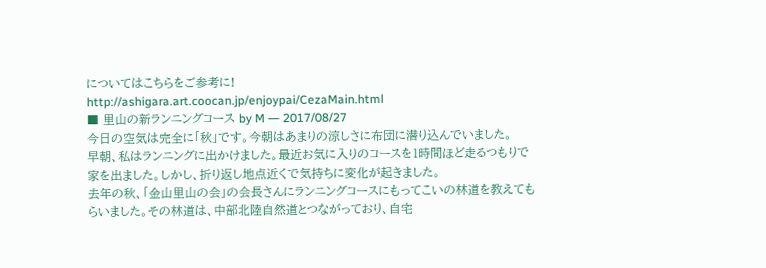についてはこちらをご参考に!
http://ashigara.art.coocan.jp/enjoypai/CezaMain.html
■ 里山の新ランニングコース by M ― 2017/08/27
今日の空気は完全に「秋」です。今朝はあまりの涼しさに布団に潜り込んでいました。
早朝、私はランニングに出かけました。最近お気に入りのコースを1時間ほど走るつもりで家を出ました。しかし、折り返し地点近くで気持ちに変化が起きました。
去年の秋、「金山里山の会」の会長さんにランニングコースにもってこいの林道を教えてもらいました。その林道は、中部北陸自然道とつながっており、自宅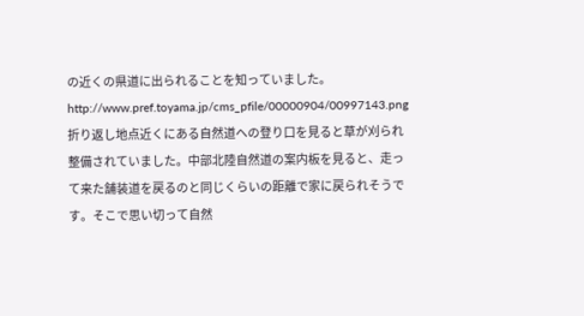の近くの県道に出られることを知っていました。
http://www.pref.toyama.jp/cms_pfile/00000904/00997143.png
折り返し地点近くにある自然道への登り口を見ると草が刈られ整備されていました。中部北陸自然道の案内板を見ると、走って来た舗装道を戻るのと同じくらいの距離で家に戻られそうです。そこで思い切って自然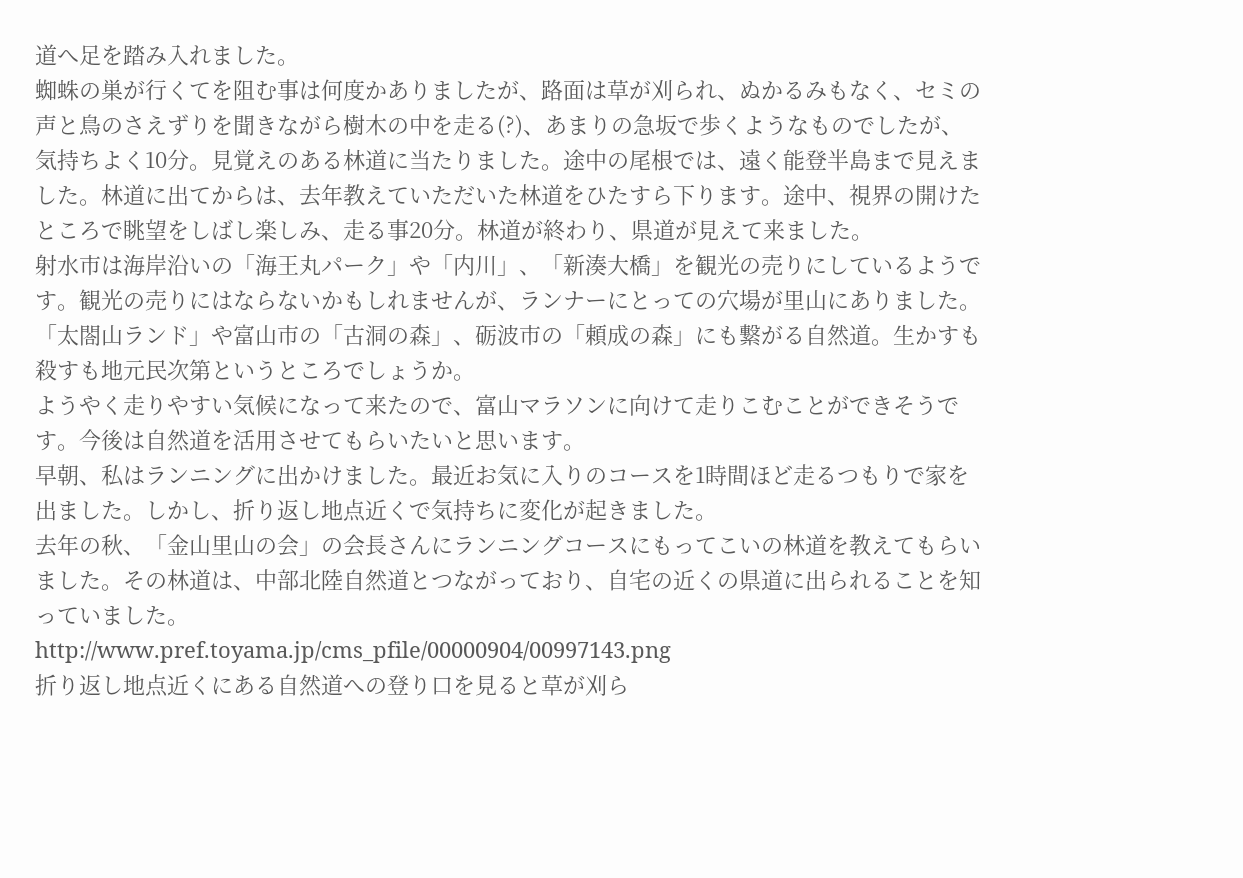道へ足を踏み入れました。
蜘蛛の巣が行くてを阻む事は何度かありましたが、路面は草が刈られ、ぬかるみもなく、セミの声と鳥のさえずりを聞きながら樹木の中を走る(?)、あまりの急坂で歩くようなものでしたが、気持ちよく10分。見覚えのある林道に当たりました。途中の尾根では、遠く能登半島まで見えました。林道に出てからは、去年教えていただいた林道をひたすら下ります。途中、視界の開けたところで眺望をしばし楽しみ、走る事20分。林道が終わり、県道が見えて来ました。
射水市は海岸沿いの「海王丸パーク」や「内川」、「新湊大橋」を観光の売りにしているようです。観光の売りにはならないかもしれませんが、ランナーにとっての穴場が里山にありました。
「太閤山ランド」や富山市の「古洞の森」、砺波市の「頼成の森」にも繋がる自然道。生かすも殺すも地元民次第というところでしょうか。
ようやく走りやすい気候になって来たので、富山マラソンに向けて走りこむことができそうです。今後は自然道を活用させてもらいたいと思います。
早朝、私はランニングに出かけました。最近お気に入りのコースを1時間ほど走るつもりで家を出ました。しかし、折り返し地点近くで気持ちに変化が起きました。
去年の秋、「金山里山の会」の会長さんにランニングコースにもってこいの林道を教えてもらいました。その林道は、中部北陸自然道とつながっており、自宅の近くの県道に出られることを知っていました。
http://www.pref.toyama.jp/cms_pfile/00000904/00997143.png
折り返し地点近くにある自然道への登り口を見ると草が刈ら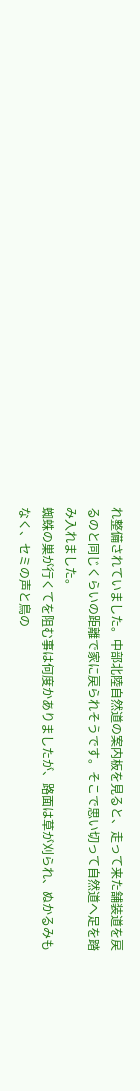れ整備されていました。中部北陸自然道の案内板を見ると、走って来た舗装道を戻るのと同じくらいの距離で家に戻られそうです。そこで思い切って自然道へ足を踏み入れました。
蜘蛛の巣が行くてを阻む事は何度かありましたが、路面は草が刈られ、ぬかるみもなく、セミの声と鳥の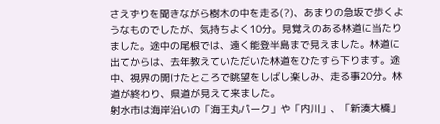さえずりを聞きながら樹木の中を走る(?)、あまりの急坂で歩くようなものでしたが、気持ちよく10分。見覚えのある林道に当たりました。途中の尾根では、遠く能登半島まで見えました。林道に出てからは、去年教えていただいた林道をひたすら下ります。途中、視界の開けたところで眺望をしばし楽しみ、走る事20分。林道が終わり、県道が見えて来ました。
射水市は海岸沿いの「海王丸パーク」や「内川」、「新湊大橋」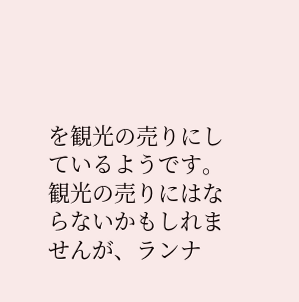を観光の売りにしているようです。観光の売りにはならないかもしれませんが、ランナ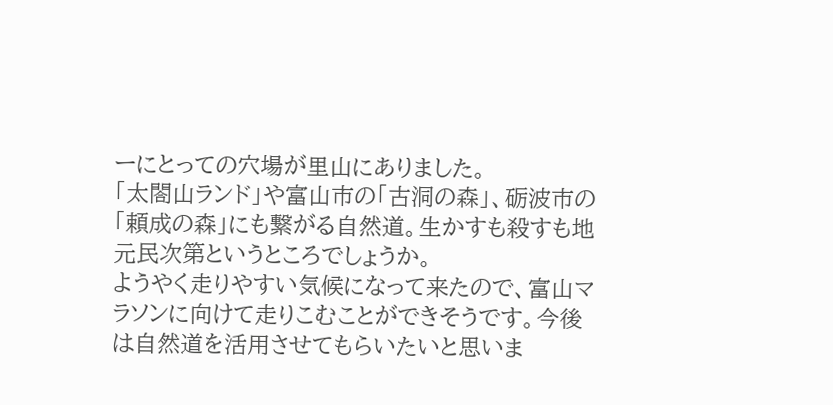ーにとっての穴場が里山にありました。
「太閤山ランド」や富山市の「古洞の森」、砺波市の「頼成の森」にも繋がる自然道。生かすも殺すも地元民次第というところでしょうか。
ようやく走りやすい気候になって来たので、富山マラソンに向けて走りこむことができそうです。今後は自然道を活用させてもらいたいと思いま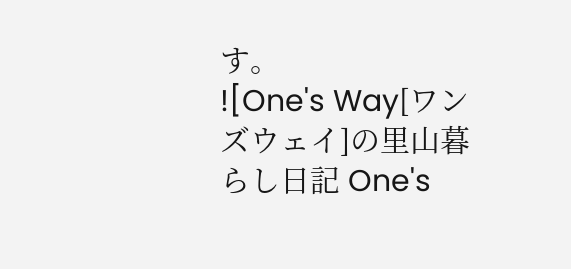す。
![One's Way[ワンズウェイ]の里山暮らし日記 One's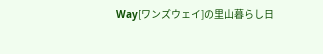Way[ワンズウェイ]の里山暮らし日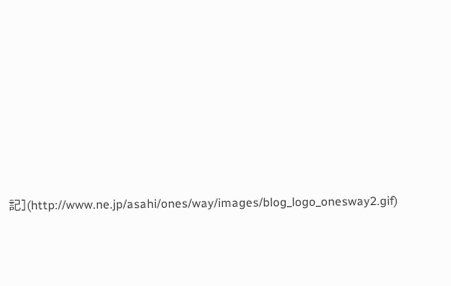記](http://www.ne.jp/asahi/ones/way/images/blog_logo_onesway2.gif)